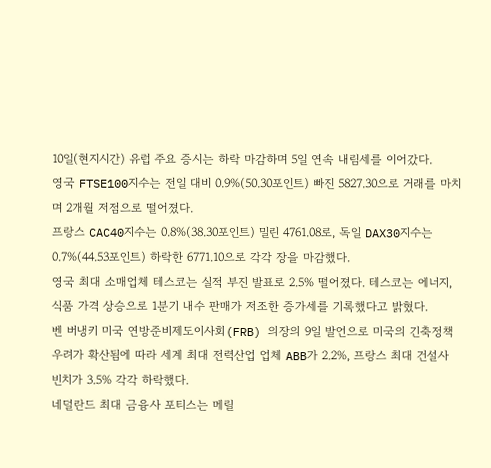10일(현지시간) 유럽 주요 증시는 하락 마감하며 5일 연속 내림세를 이어갔다.
영국 FTSE100지수는 전일 대비 0.9%(50.30포인트) 빠진 5827.30으로 거래를 마치며 2개월 저점으로 떨어졌다.
프랑스 CAC40지수는 0.8%(38.30포인트) 밀린 4761.08로, 독일 DAX30지수는 0.7%(44.53포인트) 하락한 6771.10으로 각각 장을 마감했다.
영국 최대 소매업체 테스코는 실적 부진 발표로 2.5% 떨어졌다. 테스코는 에너지, 식품 가격 상승으로 1분기 내수 판매가 저조한 증가세를 기록했다고 밝혔다.
벤 버냉키 미국 연방준비제도이사회(FRB) 의장의 9일 발언으로 미국의 긴축정책 우려가 확산됨에 따라 세계 최대 전력산업 업체 ABB가 2.2%, 프랑스 최대 건설사 빈치가 3.5% 각각 하락했다.
네덜란드 최대 금융사 포티스는 메릴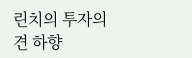린치의 투자의견 하향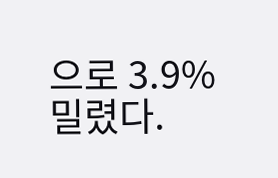으로 3.9% 밀렸다.